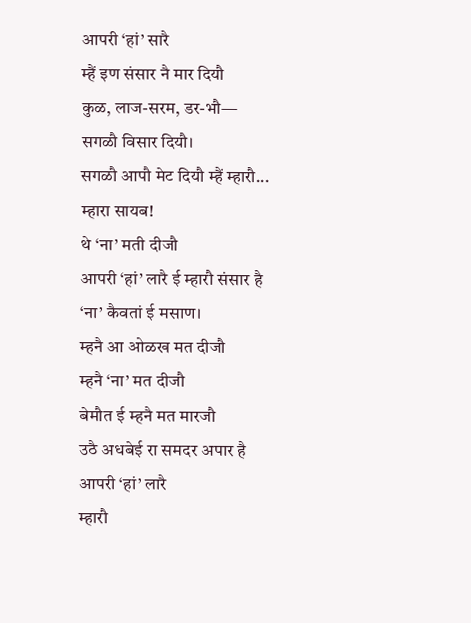आपरी ‘हां’ सारै
म्हैं इण संसार नै मार दियौ
कुळ, लाज-सरम, डर-भौ—
सगळौ विसार दियौ।
सगळौ आपौ मेट दियौ म्हैं म्हारौ...
म्हारा सायब!
थे ‘ना’ मती दीजौ
आपरी ‘हां’ लारै ई म्हारौ संसार है
‘ना’ कैवतां ई मसाण।
म्हनै आ ओळख मत दीजौ
म्हनै ‘ना’ मत दीजौ
बेमौत ई म्हनै मत मारजौ
उठै अधबेई रा समदर अपार है
आपरी ‘हां’ लारै
म्हारौ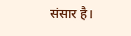संसार है।